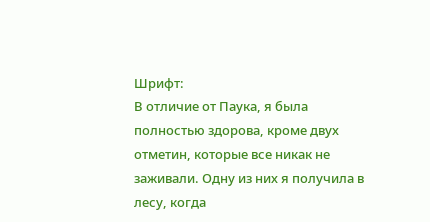Шрифт:
В отличие от Паука, я была полностью здорова, кроме двух отметин, которые все никак не заживали. Одну из них я получила в лесу, когда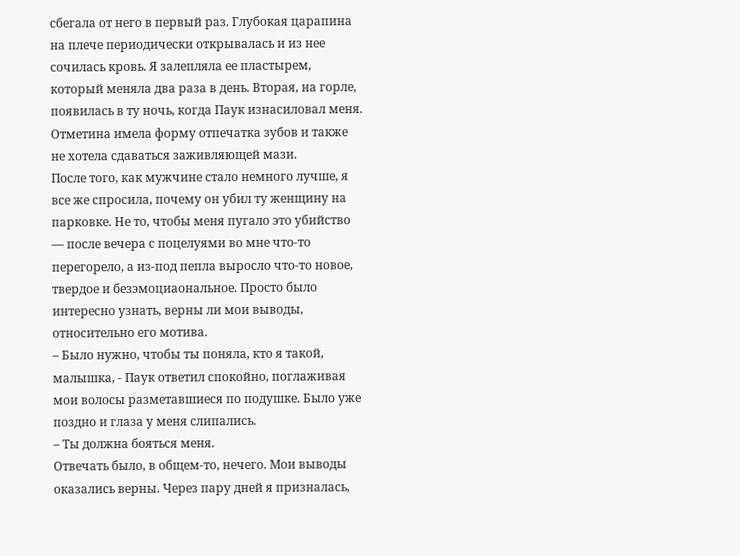сбегала от него в первый раз. Глубокая царапина на плече периодически открывалась и из нее сочилась кровь. Я залепляла ее пластырем, который меняла два раза в день. Вторая, на горле, появилась в ту ночь, когда Паук изнасиловал меня. Отметина имела форму отпечатка зубов и также не хотела сдаваться заживляющей мази.
После того, как мужчине стало немного лучше, я все же спросила, почему он убил ту женщину на парковке. Не то, чтобы меня пугало это убийство — после вечера с поцелуями во мне что-то перегорело, а из-под пепла выросло что-то новое, твердое и безэмоциаональное. Просто было интересно узнать, верны ли мои выводы, относительно его мотива.
– Было нужно, чтобы ты поняла, кто я такой, малышка, - Паук ответил спокойно, поглаживая мои волосы разметавшиеся по подушке. Было уже поздно и глаза у меня слипались.
– Ты должна бояться меня.
Отвечать было, в общем-то, нечего. Мои выводы оказались верны. Через пару дней я призналась,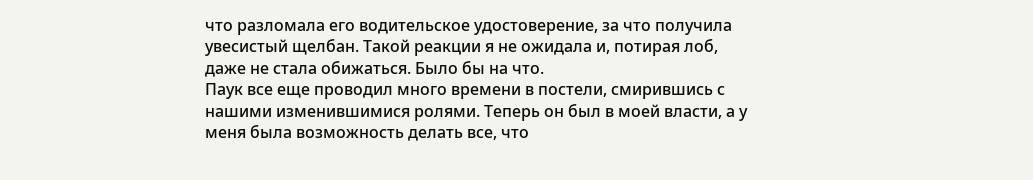что разломала его водительское удостоверение, за что получила увесистый щелбан. Такой реакции я не ожидала и, потирая лоб, даже не стала обижаться. Было бы на что.
Паук все еще проводил много времени в постели, смирившись с нашими изменившимися ролями. Теперь он был в моей власти, а у меня была возможность делать все, что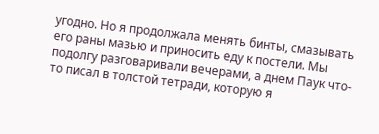угодно. Но я продолжала менять бинты, смазывать его раны мазью и приносить еду к постели. Мы подолгу разговаривали вечерами, а днем Паук что-то писал в толстой тетради, которую я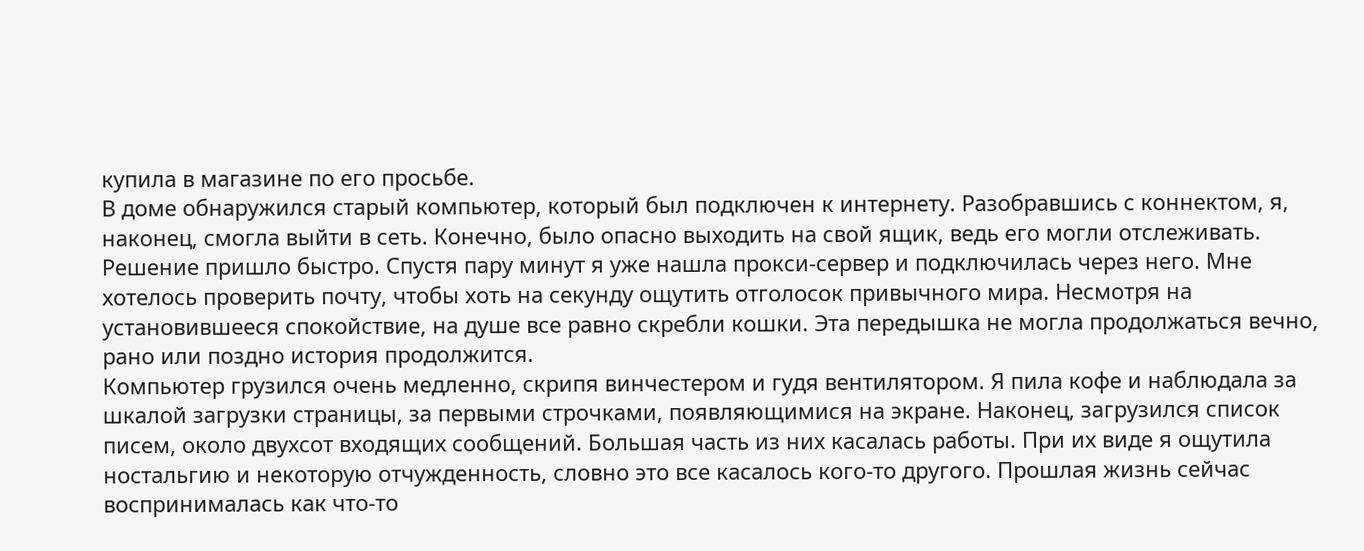купила в магазине по его просьбе.
В доме обнаружился старый компьютер, который был подключен к интернету. Разобравшись с коннектом, я, наконец, смогла выйти в сеть. Конечно, было опасно выходить на свой ящик, ведь его могли отслеживать. Решение пришло быстро. Спустя пару минут я уже нашла прокси-сервер и подключилась через него. Мне хотелось проверить почту, чтобы хоть на секунду ощутить отголосок привычного мира. Несмотря на установившееся спокойствие, на душе все равно скребли кошки. Эта передышка не могла продолжаться вечно, рано или поздно история продолжится.
Компьютер грузился очень медленно, скрипя винчестером и гудя вентилятором. Я пила кофе и наблюдала за шкалой загрузки страницы, за первыми строчками, появляющимися на экране. Наконец, загрузился список писем, около двухсот входящих сообщений. Большая часть из них касалась работы. При их виде я ощутила ностальгию и некоторую отчужденность, словно это все касалось кого-то другого. Прошлая жизнь сейчас воспринималась как что-то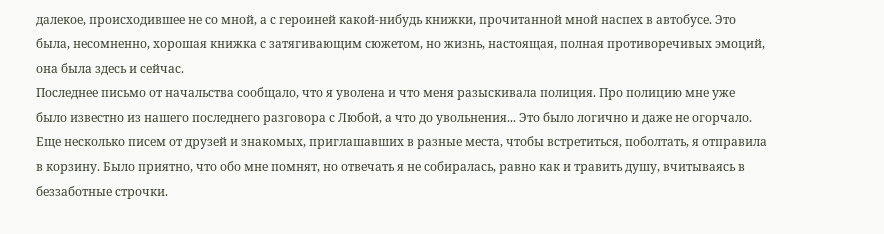далекое, происходившее не со мной, а с героиней какой-нибудь книжки, прочитанной мной наспех в автобусе. Это была, несомненно, хорошая книжка с затягивающим сюжетом, но жизнь, настоящая, полная противоречивых эмоций, она была здесь и сейчас.
Последнее письмо от начальства сообщало, что я уволена и что меня разыскивала полиция. Про полицию мне уже было известно из нашего последнего разговора с Любой, а что до увольнения... Это было логично и даже не огорчало.
Еще несколько писем от друзей и знакомых, приглашавших в разные места, чтобы встретиться, поболтать, я отправила в корзину. Было приятно, что обо мне помнят, но отвечать я не собиралась, равно как и травить душу, вчитываясь в беззаботные строчки.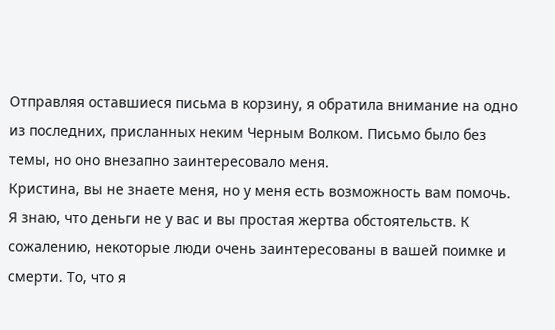Отправляя оставшиеся письма в корзину, я обратила внимание на одно из последних, присланных неким Черным Волком. Письмо было без темы, но оно внезапно заинтересовало меня.
Кристина, вы не знаете меня, но у меня есть возможность вам помочь. Я знаю, что деньги не у вас и вы простая жертва обстоятельств. К сожалению, некоторые люди очень заинтересованы в вашей поимке и смерти. То, что я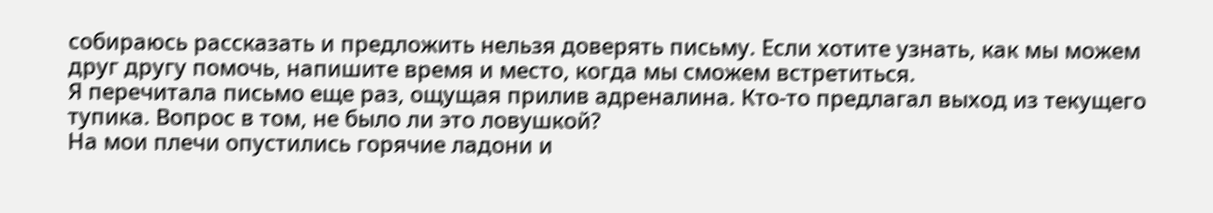собираюсь рассказать и предложить нельзя доверять письму. Если хотите узнать, как мы можем друг другу помочь, напишите время и место, когда мы сможем встретиться.
Я перечитала письмо еще раз, ощущая прилив адреналина. Кто-то предлагал выход из текущего тупика. Вопрос в том, не было ли это ловушкой?
На мои плечи опустились горячие ладони и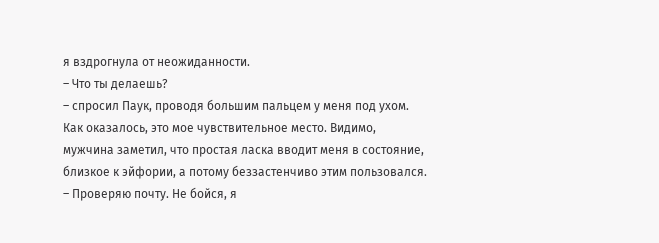я вздрогнула от неожиданности.
– Что ты делаешь?
– спросил Паук, проводя большим пальцем у меня под ухом. Как оказалось, это мое чувствительное место. Видимо, мужчина заметил, что простая ласка вводит меня в состояние, близкое к эйфории, а потому беззастенчиво этим пользовался.
– Проверяю почту. Не бойся, я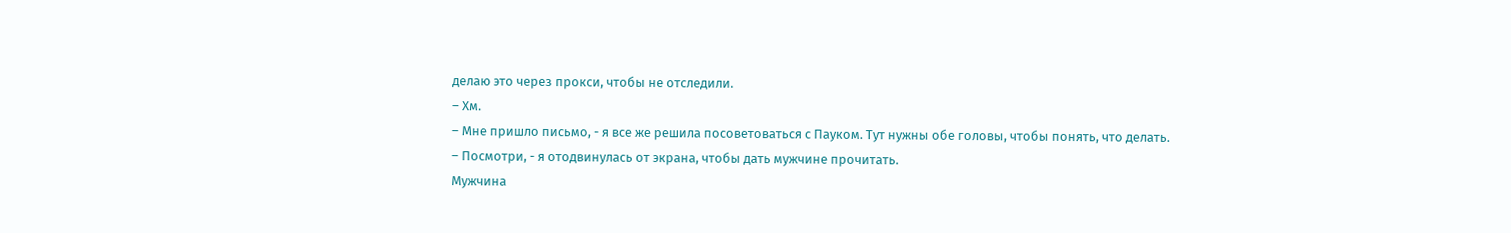делаю это через прокси, чтобы не отследили.
– Хм.
– Мне пришло письмо, - я все же решила посоветоваться с Пауком. Тут нужны обе головы, чтобы понять, что делать.
– Посмотри, - я отодвинулась от экрана, чтобы дать мужчине прочитать.
Мужчина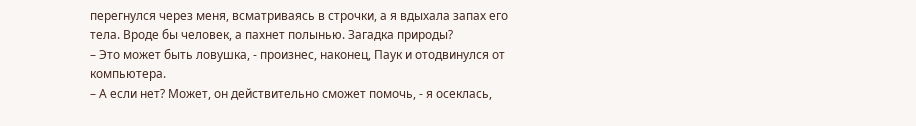перегнулся через меня, всматриваясь в строчки, а я вдыхала запах его тела. Вроде бы человек, а пахнет полынью. Загадка природы?
– Это может быть ловушка, - произнес, наконец, Паук и отодвинулся от компьютера.
– А если нет? Может, он действительно сможет помочь, - я осеклась,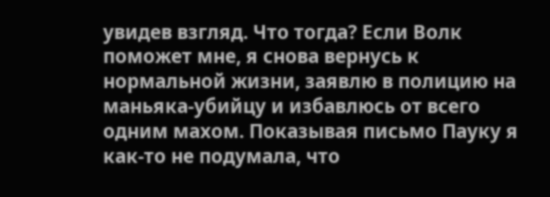увидев взгляд. Что тогда? Если Волк поможет мне, я снова вернусь к нормальной жизни, заявлю в полицию на маньяка-убийцу и избавлюсь от всего одним махом. Показывая письмо Пауку я как-то не подумала, что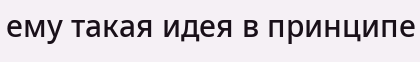ему такая идея в принципе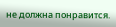не должна понравится.